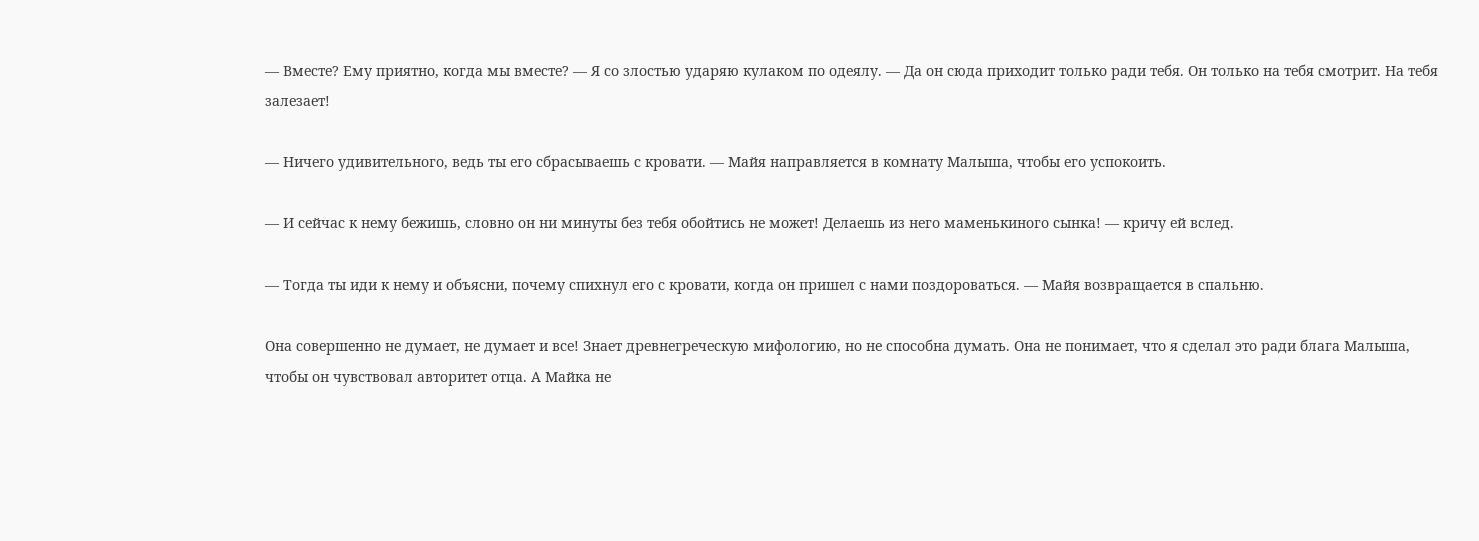— Вместе? Ему приятно, когда мы вместе? — Я со злостью ударяю кулаком по одеялу. — Да он сюда приходит только ради тебя. Он только на тебя смотрит. На тебя залезает!

— Ничего удивительного, ведь ты его сбрасываешь с кровати. — Майя направляется в комнату Малыша, чтобы его успокоить.

— И сейчас к нему бежишь, словно он ни минуты без тебя обойтись не может! Делаешь из него маменькиного сынка! — кричу ей вслед.

— Тогда ты иди к нему и объясни, почему спихнул его с кровати, когда он пришел с нами поздороваться. — Майя возвращается в спальню.

Она совершенно не думает, не думает и все! Знает древнегреческую мифологию, но не способна думать. Она не понимает, что я сделал это ради блага Малыша, чтобы он чувствовал авторитет отца. А Майка не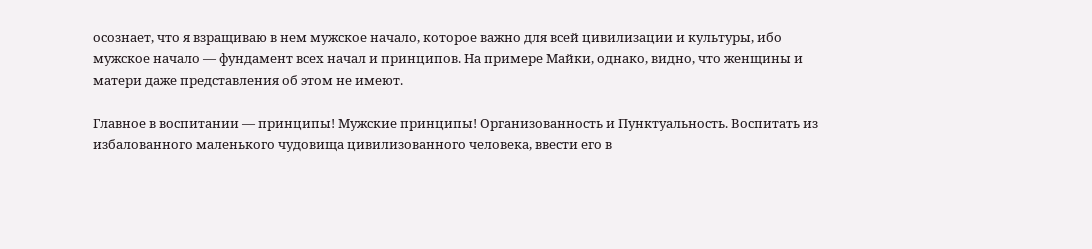осознает, что я взращиваю в нем мужское начало, которое важно для всей цивилизации и культуры, ибо мужское начало — фундамент всех начал и принципов. На примере Майки, однако, видно, что женщины и матери даже представления об этом не имеют.

Главное в воспитании — принципы! Мужские принципы! Организованность и Пунктуальность. Воспитать из избалованного маленького чудовища цивилизованного человека, ввести его в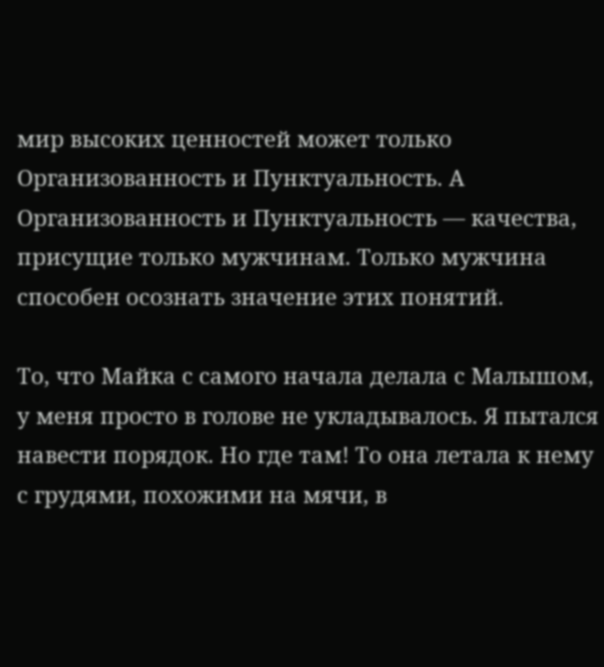мир высоких ценностей может только Организованность и Пунктуальность. А Организованность и Пунктуальность — качества, присущие только мужчинам. Только мужчина способен осознать значение этих понятий.

То, что Майка с самого начала делала с Малышом, у меня просто в голове не укладывалось. Я пытался навести порядок. Но где там! То она летала к нему с грудями, похожими на мячи, в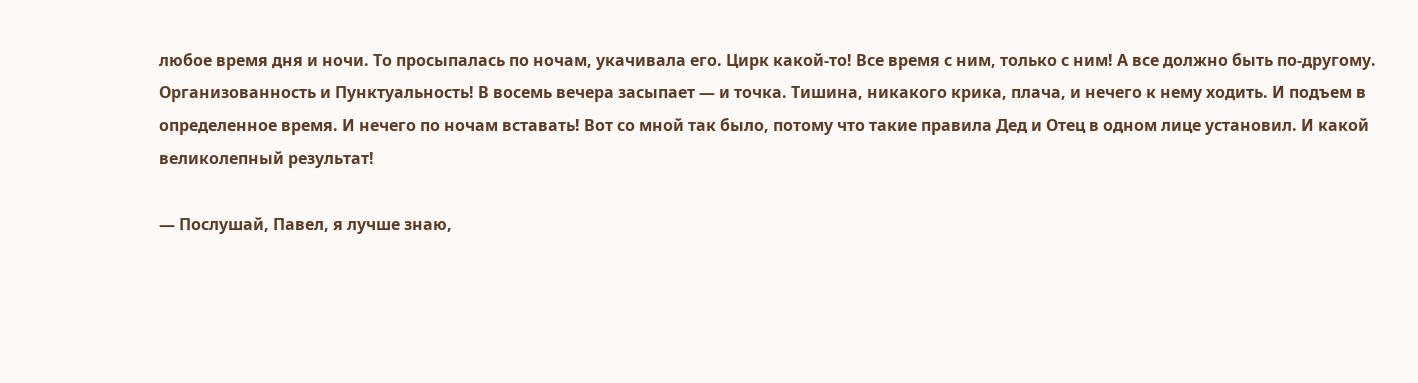любое время дня и ночи. То просыпалась по ночам, укачивала его. Цирк какой-то! Все время с ним, только с ним! А все должно быть по-другому. Организованность и Пунктуальность! В восемь вечера засыпает — и точка. Тишина, никакого крика, плача, и нечего к нему ходить. И подъем в определенное время. И нечего по ночам вставать! Вот со мной так было, потому что такие правила Дед и Отец в одном лице установил. И какой великолепный результат!

— Послушай, Павел, я лучше знаю,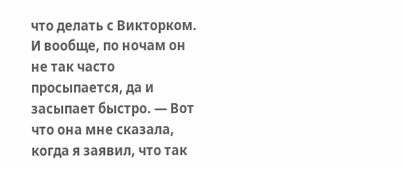что делать с Викторком. И вообще, по ночам он не так часто просыпается, да и засыпает быстро. — Вот что она мне сказала, когда я заявил, что так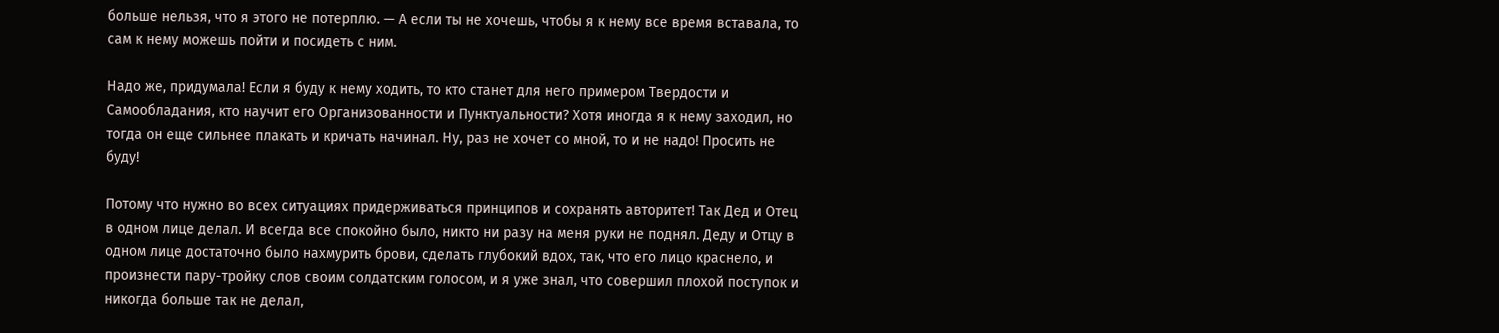больше нельзя, что я этого не потерплю. — А если ты не хочешь, чтобы я к нему все время вставала, то сам к нему можешь пойти и посидеть с ним.

Надо же, придумала! Если я буду к нему ходить, то кто станет для него примером Твердости и Самообладания, кто научит его Организованности и Пунктуальности? Хотя иногда я к нему заходил, но тогда он еще сильнее плакать и кричать начинал. Ну, раз не хочет со мной, то и не надо! Просить не буду!

Потому что нужно во всех ситуациях придерживаться принципов и сохранять авторитет! Так Дед и Отец в одном лице делал. И всегда все спокойно было, никто ни разу на меня руки не поднял. Деду и Отцу в одном лице достаточно было нахмурить брови, сделать глубокий вдох, так, что его лицо краснело, и произнести пару-тройку слов своим солдатским голосом, и я уже знал, что совершил плохой поступок и никогда больше так не делал,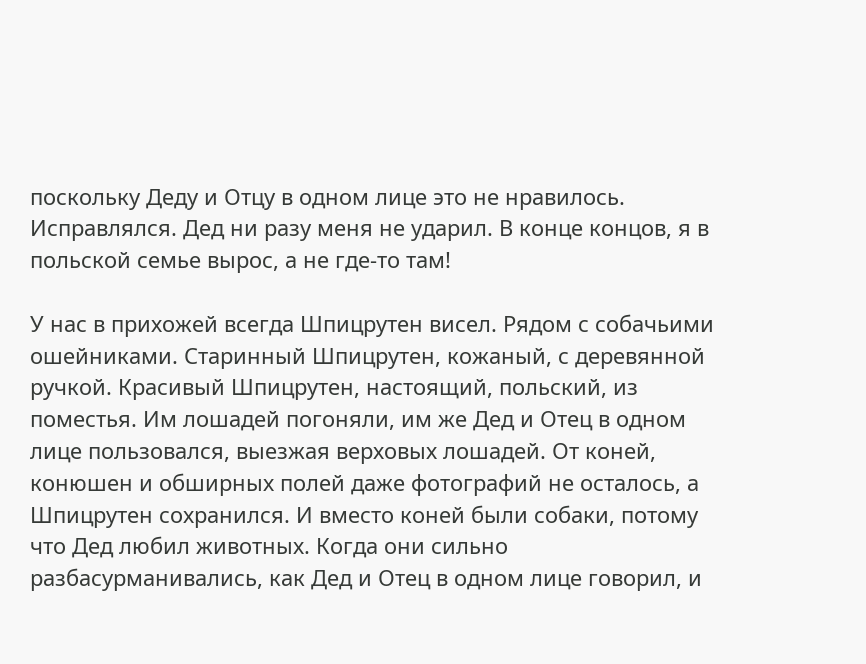поскольку Деду и Отцу в одном лице это не нравилось. Исправлялся. Дед ни разу меня не ударил. В конце концов, я в польской семье вырос, а не где-то там!

У нас в прихожей всегда Шпицрутен висел. Рядом с собачьими ошейниками. Старинный Шпицрутен, кожаный, с деревянной ручкой. Красивый Шпицрутен, настоящий, польский, из поместья. Им лошадей погоняли, им же Дед и Отец в одном лице пользовался, выезжая верховых лошадей. От коней, конюшен и обширных полей даже фотографий не осталось, а Шпицрутен сохранился. И вместо коней были собаки, потому что Дед любил животных. Когда они сильно разбасурманивались, как Дед и Отец в одном лице говорил, и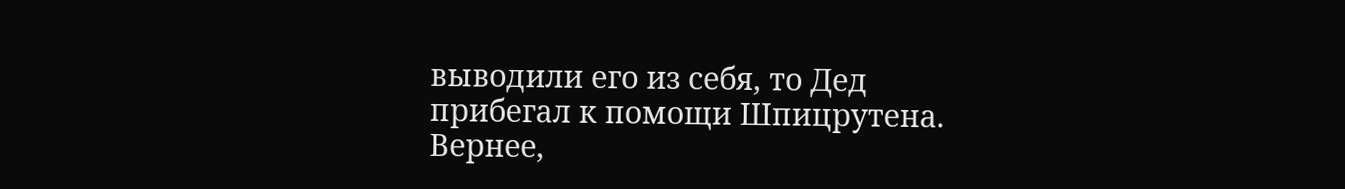выводили его из себя, то Дед прибегал к помощи Шпицрутена. Вернее,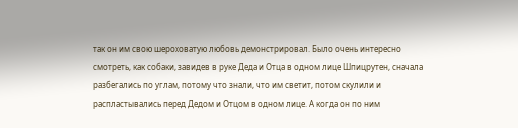так он им свою шероховатую любовь демонстрировал. Было очень интересно смотреть, как собаки, завидев в руке Деда и Отца в одном лице Шпицрутен, сначала разбегались по углам, потому что знали, что им светит, потом скулили и распластывались перед Дедом и Отцом в одном лице. А когда он по ним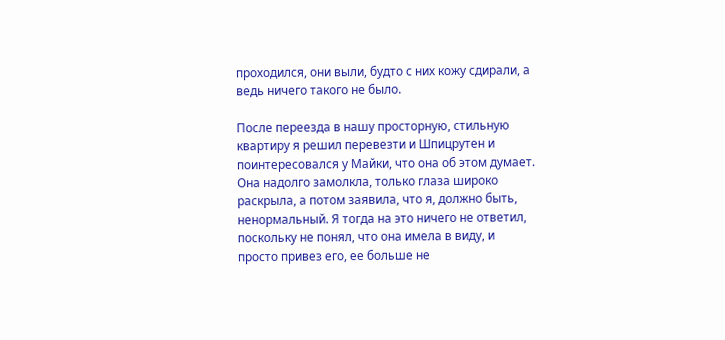проходился, они выли, будто с них кожу сдирали, а ведь ничего такого не было.

После переезда в нашу просторную, стильную квартиру я решил перевезти и Шпицрутен и поинтересовался у Майки, что она об этом думает. Она надолго замолкла, только глаза широко раскрыла, а потом заявила, что я, должно быть, ненормальный. Я тогда на это ничего не ответил, поскольку не понял, что она имела в виду, и просто привез его, ее больше не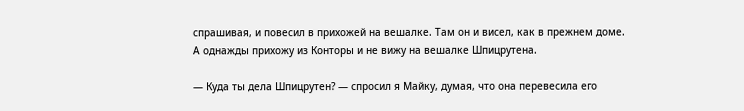спрашивая, и повесил в прихожей на вешалке. Там он и висел, как в прежнем доме. А однажды прихожу из Конторы и не вижу на вешалке Шпицрутена.

— Куда ты дела Шпицрутен? — спросил я Майку, думая, что она перевесила его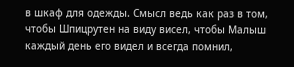в шкаф для одежды. Смысл ведь как раз в том, чтобы Шпицрутен на виду висел, чтобы Малыш каждый день его видел и всегда помнил,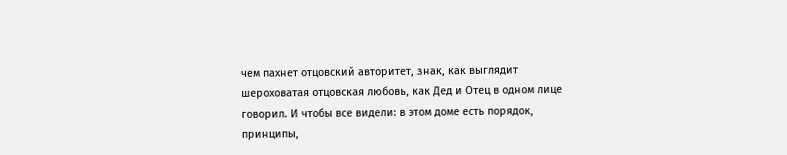чем пахнет отцовский авторитет, знак, как выглядит шероховатая отцовская любовь, как Дед и Отец в одном лице говорил. И чтобы все видели: в этом доме есть порядок, принципы,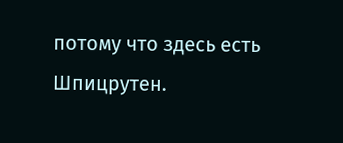потому что здесь есть Шпицрутен.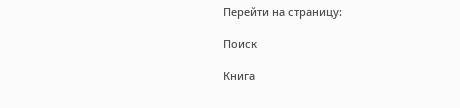Перейти на страницу:

Поиск

Книга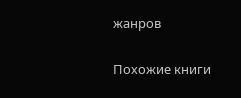жанров

Похожие книги